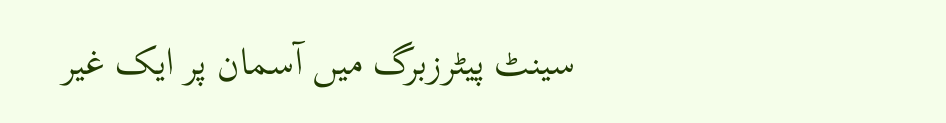سینٹ پیٹرزبرگ میں آسمان پر ایک غیر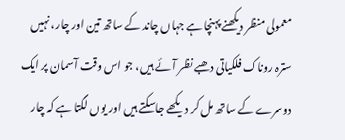معمولی منظر دیکھنے پہنچا ہے جہاں چاند کے ساتھ تین اور چار، نہیں سترہ روناک فلکیاتی دھبے نظر آئے ہیں، جو اس وقت آسمان پر ایک دوسرے کے ساتھ مل کر دیکھے جاسکتے ہیں اور یوں لگتا ہے کہ چار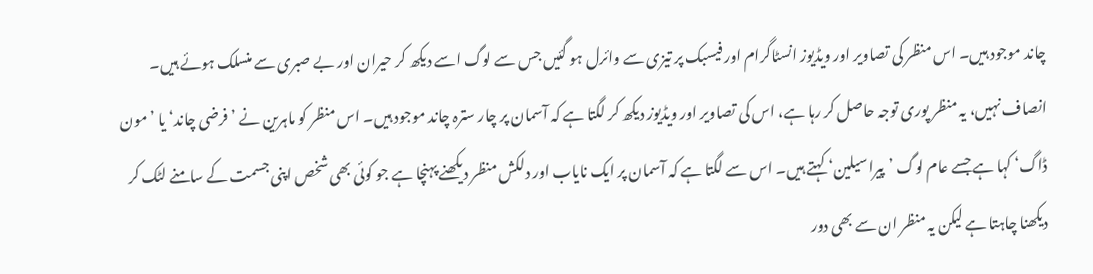چاند موجود ہیں۔ اس منظر کی تصاویر اور ویڈیوز انسٹاگرام اور فیسبک پر تیزی سے وائرل ہو گئیں جس سے لوگ اسے دیکھ کر حیران اور بے صبری سے منسلک ہوئے ہیں۔
انصاف نہیں، یہ منظر پوری توجہ حاصل کر رہا ہے، اس کی تصاویر اور ویڈیوز دیکھ کر لگتا ہے کہ آسمان پر چار سترہ چاند موجود ہیں۔ اس منظر کو ماہرین نے ’فرضی چاند‘ یا ’مون ڈاگ‘ کہا ہے جسے عام لوگ ’پیراسیلین‘ کہتے ہیں۔ اس سے لگتا ہے کہ آسمان پر ایک نایاب اور دلکش منظر دیکھنے پہنچا ہے جو کوئی بھی شخص اپنی جسمت کے سامنے لٹک کر دیکھنا چاہتا ہے لیکن یہ منظر ان سے بھی دور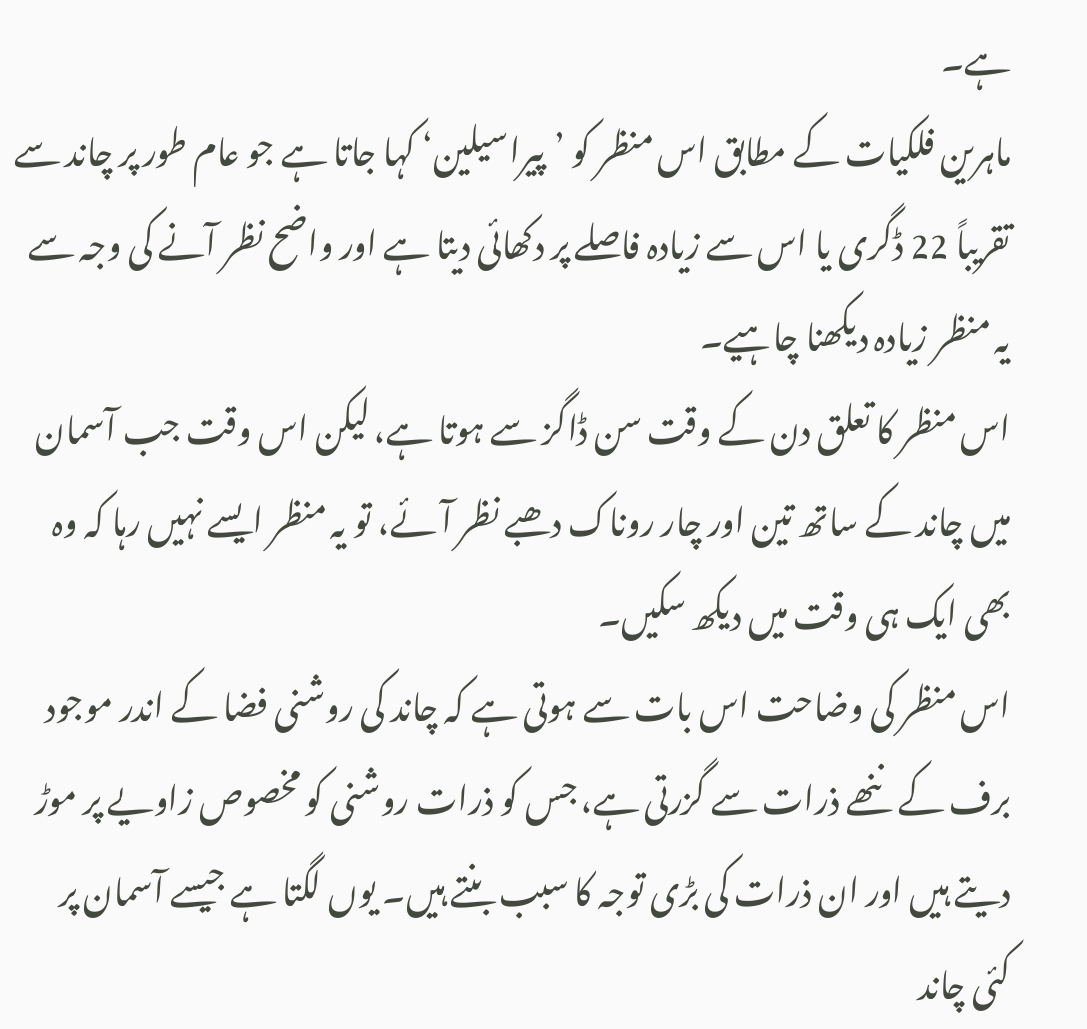ہے۔
ماہرین فلکیات کے مطابق اس منظر کو ’پیراسیلین‘ کہا جاتا ہے جو عام طور پر چاند سے تقریباً 22 ڈگری یا اس سے زیادہ فاصلے پر دکھائی دیتا ہے اور واضح نظر آنے کی وجہ سے یہ منظر زیادہ دیکھنا چاہیے۔
اس منظر کا تعلق دن کے وقت سن ڈاگز سے ہوتا ہے، لیکن اس وقت جب آسمان میں چاند کے ساتھ تین اور چار روناک دھبے نظر آئے، تو یہ منظر ایسے نہیں رہا کہ وہ بھی ایک ہی وقت میں دیکھ سکیں۔
اس منظر کی وضاحت اس بات سے ہوتی ہے کہ چاند کی روشنی فضا کے اندر موجود برف کے ننھے ذرات سے گزرتی ہے، جس کو ذرات روشنی کو مخصوص زاویے پر موڑ دیتے ہیں اور ان ذرات کی بڑی توجہ کا سبب بنتے ہیں۔ یوں لگتا ہے جیسے آسمان پر کئی چاند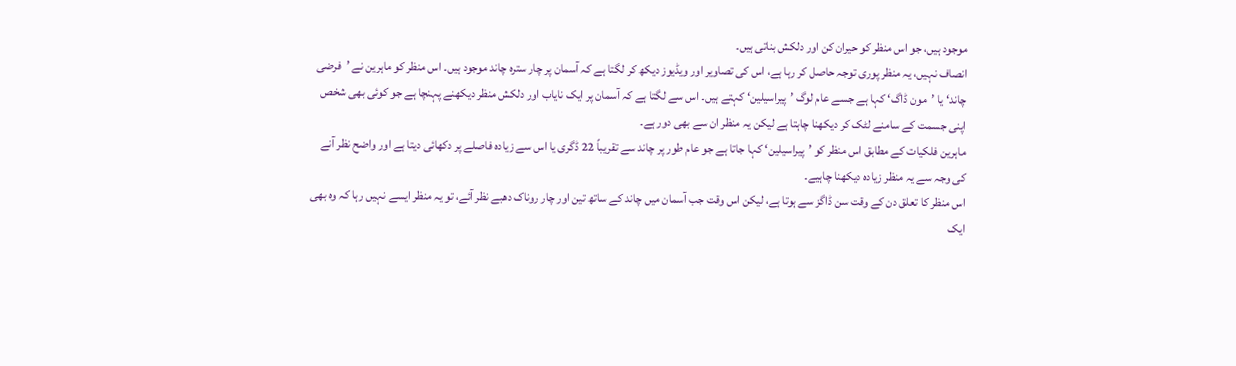موجود ہیں، جو اس منظر کو حیران کن اور دلکش بناتی ہیں۔
انصاف نہیں، یہ منظر پوری توجہ حاصل کر رہا ہے، اس کی تصاویر اور ویڈیوز دیکھ کر لگتا ہے کہ آسمان پر چار سترہ چاند موجود ہیں۔ اس منظر کو ماہرین نے ’فرضی چاند‘ یا ’مون ڈاگ‘ کہا ہے جسے عام لوگ ’پیراسیلین‘ کہتے ہیں۔ اس سے لگتا ہے کہ آسمان پر ایک نایاب اور دلکش منظر دیکھنے پہنچا ہے جو کوئی بھی شخص اپنی جسمت کے سامنے لٹک کر دیکھنا چاہتا ہے لیکن یہ منظر ان سے بھی دور ہے۔
ماہرین فلکیات کے مطابق اس منظر کو ’پیراسیلین‘ کہا جاتا ہے جو عام طور پر چاند سے تقریباً 22 ڈگری یا اس سے زیادہ فاصلے پر دکھائی دیتا ہے اور واضح نظر آنے کی وجہ سے یہ منظر زیادہ دیکھنا چاہیے۔
اس منظر کا تعلق دن کے وقت سن ڈاگز سے ہوتا ہے، لیکن اس وقت جب آسمان میں چاند کے ساتھ تین اور چار روناک دھبے نظر آئے، تو یہ منظر ایسے نہیں رہا کہ وہ بھی ایک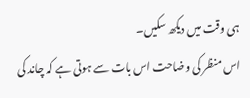ہی وقت میں دیکھ سکیں۔
اس منظر کی وضاحت اس بات سے ہوتی ہے کہ چاند کی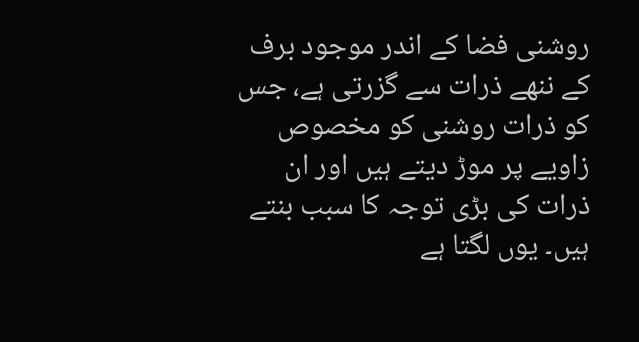روشنی فضا کے اندر موجود برف کے ننھے ذرات سے گزرتی ہے، جس کو ذرات روشنی کو مخصوص زاویے پر موڑ دیتے ہیں اور ان ذرات کی بڑی توجہ کا سبب بنتے ہیں۔ یوں لگتا ہے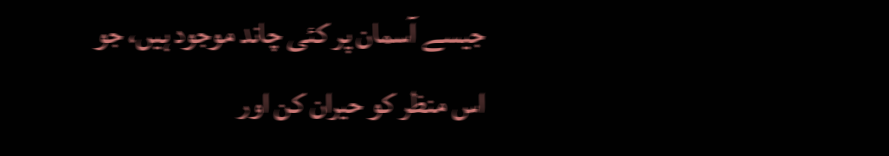جیسے آسمان پر کئی چاند موجود ہیں، جو اس منظر کو حیران کن اور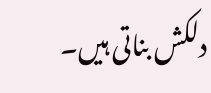دلکش بناتی ہیں۔